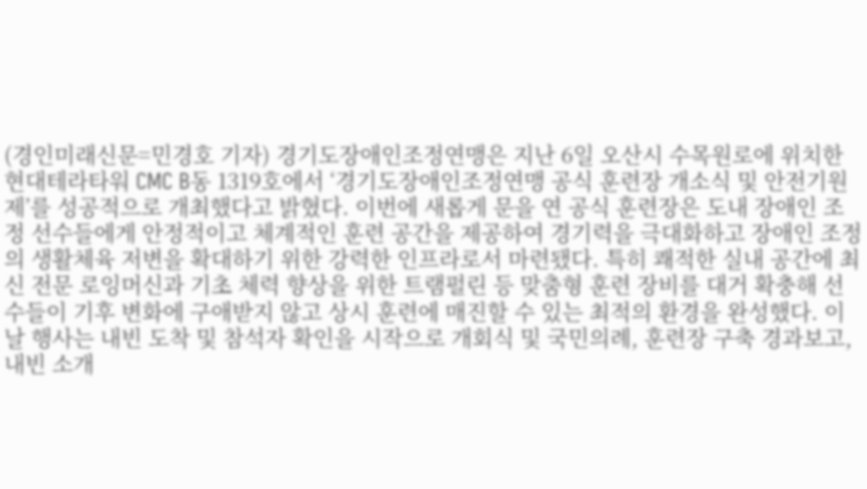(경인미래신문=민경호 기자) 경기도장애인조정연맹은 지난 6일 오산시 수목원로에 위치한 현대테라타워 CMC B동 1319호에서 ‘경기도장애인조정연맹 공식 훈련장 개소식 및 안전기원제’를 성공적으로 개최했다고 밝혔다. 이번에 새롭게 문을 연 공식 훈련장은 도내 장애인 조정 선수들에게 안정적이고 체계적인 훈련 공간을 제공하여 경기력을 극대화하고 장애인 조정의 생활체육 저변을 확대하기 위한 강력한 인프라로서 마련됐다. 특히 쾌적한 실내 공간에 최신 전문 로잉머신과 기초 체력 향상을 위한 트램펄린 등 맞춤형 훈련 장비를 대거 확충해 선수들이 기후 변화에 구애받지 않고 상시 훈련에 매진할 수 있는 최적의 환경을 완성했다. 이날 행사는 내빈 도착 및 참석자 확인을 시작으로 개회식 및 국민의례, 훈련장 구축 경과보고, 내빈 소개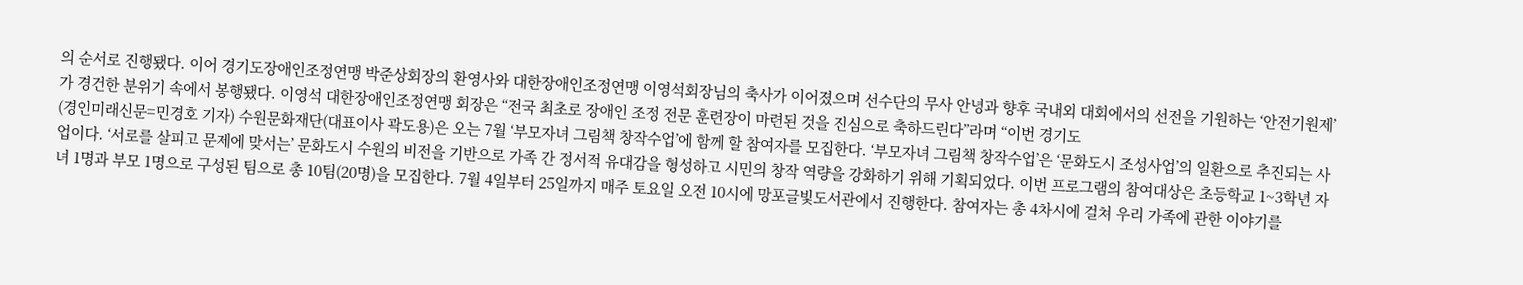의 순서로 진행됐다. 이어 경기도장애인조정연맹 박준상회장의 환영사와 대한장애인조정연맹 이영석회장님의 축사가 이어졌으며 선수단의 무사 안녕과 향후 국내외 대회에서의 선전을 기원하는 ‘안전기원제’가 경건한 분위기 속에서 봉행됐다. 이영석 대한장애인조정연맹 회장은 “전국 최초로 장애인 조정 전문 훈련장이 마련된 것을 진심으로 축하드린다”라며 “이번 경기도
(경인미래신문=민경호 기자) 수원문화재단(대표이사 곽도용)은 오는 7월 ‘부모자녀 그림책 창작수업’에 함께 할 참여자를 모집한다. ‘부모자녀 그림책 창작수업’은 ‘문화도시 조성사업’의 일환으로 추진되는 사업이다. ‘서로를 살피고 문제에 맞서는’ 문화도시 수원의 비전을 기반으로 가족 간 정서적 유대감을 형성하고 시민의 창작 역량을 강화하기 위해 기획되었다. 이번 프로그램의 참여대상은 초등학교 1~3학년 자녀 1명과 부모 1명으로 구성된 팀으로 총 10팀(20명)을 모집한다. 7월 4일부터 25일까지 매주 토요일 오전 10시에 망포글빛도서관에서 진행한다. 참여자는 총 4차시에 걸쳐 우리 가족에 관한 이야기를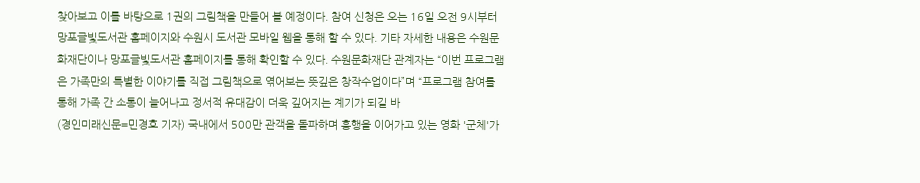찾아보고 이를 바탕으로 1권의 그림책을 만들어 볼 예정이다. 참여 신청은 오는 16일 오전 9시부터 망포글빛도서관 홈페이지와 수원시 도서관 모바일 웹을 통해 할 수 있다. 기타 자세한 내용은 수원문화재단이나 망포글빛도서관 홈페이지를 통해 확인할 수 있다. 수원문화재단 관계자는 “이번 프로그램은 가족만의 특별한 이야기를 직접 그림책으로 엮어보는 뜻깊은 창작수업이다”며 “프로그램 참여를 통해 가족 간 소통이 늘어나고 정서적 유대감이 더욱 깊어지는 계기가 되길 바
(경인미래신문=민경호 기자) 국내에서 500만 관객을 돌파하며 흥행을 이어가고 있는 영화 '군체'가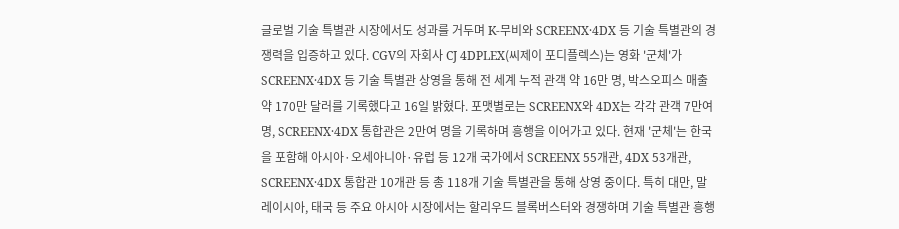글로벌 기술 특별관 시장에서도 성과를 거두며 K-무비와 SCREENX·4DX 등 기술 특별관의 경쟁력을 입증하고 있다. CGV의 자회사 CJ 4DPLEX(씨제이 포디플렉스)는 영화 '군체'가 SCREENX·4DX 등 기술 특별관 상영을 통해 전 세계 누적 관객 약 16만 명, 박스오피스 매출 약 170만 달러를 기록했다고 16일 밝혔다. 포맷별로는 SCREENX와 4DX는 각각 관객 7만여 명, SCREENX·4DX 통합관은 2만여 명을 기록하며 흥행을 이어가고 있다. 현재 '군체'는 한국을 포함해 아시아·오세아니아·유럽 등 12개 국가에서 SCREENX 55개관, 4DX 53개관, SCREENX·4DX 통합관 10개관 등 총 118개 기술 특별관을 통해 상영 중이다. 특히 대만, 말레이시아, 태국 등 주요 아시아 시장에서는 할리우드 블록버스터와 경쟁하며 기술 특별관 흥행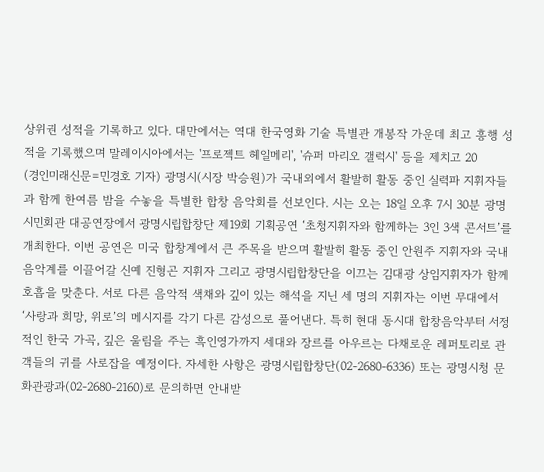상위권 성적을 기록하고 있다. 대만에서는 역대 한국영화 기술 특별관 개봉작 가운데 최고 흥행 성적을 기록했으며 말레이시아에서는 '프로젝트 헤일메리', '슈퍼 마리오 갤럭시' 등을 제치고 20
(경인미래신문=민경호 기자) 광명시(시장 박승원)가 국내외에서 활발히 활동 중인 실력파 지휘자들과 함께 한여름 밤을 수놓을 특별한 합창 음악회를 선보인다. 시는 오는 18일 오후 7시 30분 광명시민회관 대공연장에서 광명시립합창단 제19회 기획공연 ‘초청지휘자와 함께하는 3인 3색 콘서트’를 개최한다. 이번 공연은 미국 합창계에서 큰 주목을 받으며 활발히 활동 중인 안원주 지휘자와 국내 음악계를 이끌어갈 신예 진형곤 지휘자 그리고 광명시립합창단을 이끄는 김대광 상임지휘자가 함께 호흡을 맞춘다. 서로 다른 음악적 색채와 깊이 있는 해석을 지닌 세 명의 지휘자는 이번 무대에서 ‘사랑과 희망, 위로’의 메시지를 각기 다른 감성으로 풀어낸다. 특히 현대 동시대 합창음악부터 서정적인 한국 가곡, 깊은 울림을 주는 흑인영가까지 세대와 장르를 아우르는 다채로운 레퍼토리로 관객들의 귀를 사로잡을 예정이다. 자세한 사항은 광명시립합창단(02-2680-6336) 또는 광명시청 문화관광과(02-2680-2160)로 문의하면 안내받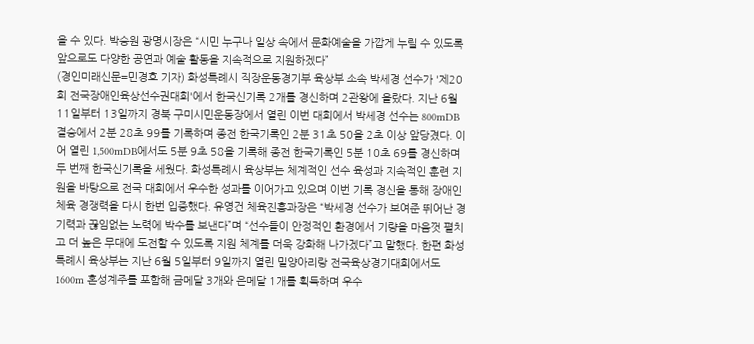을 수 있다. 박승원 광명시장은 “시민 누구나 일상 속에서 문화예술을 가깝게 누릴 수 있도록 앞으로도 다양한 공연과 예술 활동을 지속적으로 지원하겠다”
(경인미래신문=민경호 기자) 화성특례시 직장운동경기부 육상부 소속 박세경 선수가 '제20회 전국장애인육상선수권대회'에서 한국신기록 2개를 경신하며 2관왕에 올랐다. 지난 6월 11일부터 13일까지 경북 구미시민운동장에서 열린 이번 대회에서 박세경 선수는 800mDB 결승에서 2분 28초 99를 기록하며 종전 한국기록인 2분 31초 50을 2초 이상 앞당겼다. 이어 열린 1,500mDB에서도 5분 9초 58을 기록해 종전 한국기록인 5분 10초 69를 경신하며 두 번째 한국신기록을 세웠다. 화성특례시 육상부는 체계적인 선수 육성과 지속적인 훈련 지원을 바탕으로 전국 대회에서 우수한 성과를 이어가고 있으며 이번 기록 경신을 통해 장애인 체육 경쟁력을 다시 한번 입증했다. 유영건 체육진흥과장은 “박세경 선수가 보여준 뛰어난 경기력과 끊임없는 노력에 박수를 보낸다”며 “선수들이 안정적인 환경에서 기량을 마음껏 펼치고 더 높은 무대에 도전할 수 있도록 지원 체계를 더욱 강화해 나가겠다”고 말했다. 한편 화성특례시 육상부는 지난 6월 5일부터 9일까지 열린 밀양아리랑 전국육상경기대회에서도 1600m 혼성계주를 포함해 금메달 3개와 은메달 1개를 획득하며 우수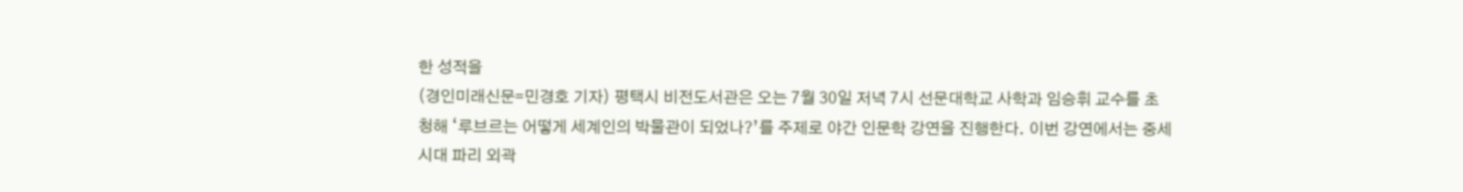한 성적을
(경인미래신문=민경호 기자) 평택시 비전도서관은 오는 7월 30일 저녁 7시 선문대학교 사학과 임승휘 교수를 초청해 ‘루브르는 어떻게 세계인의 박물관이 되었나?’를 주제로 야간 인문학 강연을 진행한다. 이번 강연에서는 중세 시대 파리 외곽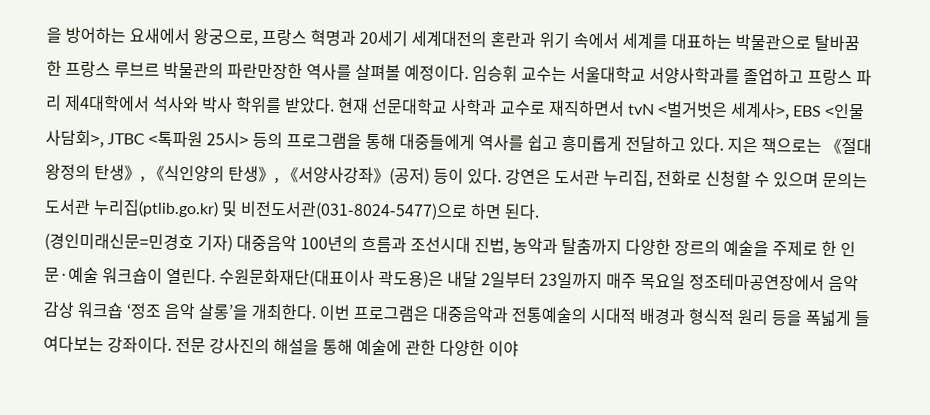을 방어하는 요새에서 왕궁으로, 프랑스 혁명과 20세기 세계대전의 혼란과 위기 속에서 세계를 대표하는 박물관으로 탈바꿈한 프랑스 루브르 박물관의 파란만장한 역사를 살펴볼 예정이다. 임승휘 교수는 서울대학교 서양사학과를 졸업하고 프랑스 파리 제4대학에서 석사와 박사 학위를 받았다. 현재 선문대학교 사학과 교수로 재직하면서 tvN <벌거벗은 세계사>, EBS <인물사담회>, JTBC <톡파원 25시> 등의 프로그램을 통해 대중들에게 역사를 쉽고 흥미롭게 전달하고 있다. 지은 책으로는 《절대왕정의 탄생》, 《식인양의 탄생》, 《서양사강좌》(공저) 등이 있다. 강연은 도서관 누리집, 전화로 신청할 수 있으며 문의는 도서관 누리집(ptlib.go.kr) 및 비전도서관(031-8024-5477)으로 하면 된다.
(경인미래신문=민경호 기자) 대중음악 100년의 흐름과 조선시대 진법, 농악과 탈춤까지 다양한 장르의 예술을 주제로 한 인문·예술 워크숍이 열린다. 수원문화재단(대표이사 곽도용)은 내달 2일부터 23일까지 매주 목요일 정조테마공연장에서 음악 감상 워크숍 ‘정조 음악 살롱’을 개최한다. 이번 프로그램은 대중음악과 전통예술의 시대적 배경과 형식적 원리 등을 폭넓게 들여다보는 강좌이다. 전문 강사진의 해설을 통해 예술에 관한 다양한 이야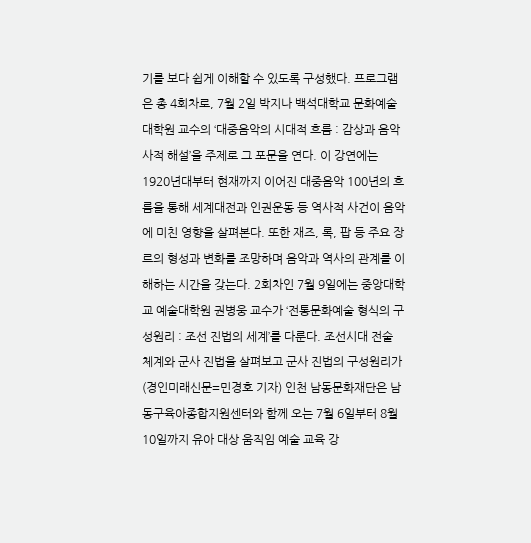기를 보다 쉽게 이해할 수 있도록 구성했다. 프로그램은 총 4회차로, 7월 2일 박지나 백석대학교 문화예술대학원 교수의 ‘대중음악의 시대적 흐름 : 감상과 음악사적 해설’을 주제로 그 포문을 연다. 이 강연에는 1920년대부터 현재까지 이어진 대중음악 100년의 흐름을 통해 세계대전과 인권운동 등 역사적 사건이 음악에 미친 영향을 살펴본다. 또한 재즈, 록, 팝 등 주요 장르의 형성과 변화를 조망하며 음악과 역사의 관계를 이해하는 시간을 갖는다. 2회차인 7월 9일에는 중앙대학교 예술대학원 권병웅 교수가 ‘전통문화예술 형식의 구성원리 : 조선 진법의 세계’를 다룬다. 조선시대 전술 체계와 군사 진법을 살펴보고 군사 진법의 구성원리가
(경인미래신문=민경호 기자) 인천 남동문화재단은 남동구육아종합지원센터와 함께 오는 7월 6일부터 8월 10일까지 유아 대상 움직임 예술 교육 강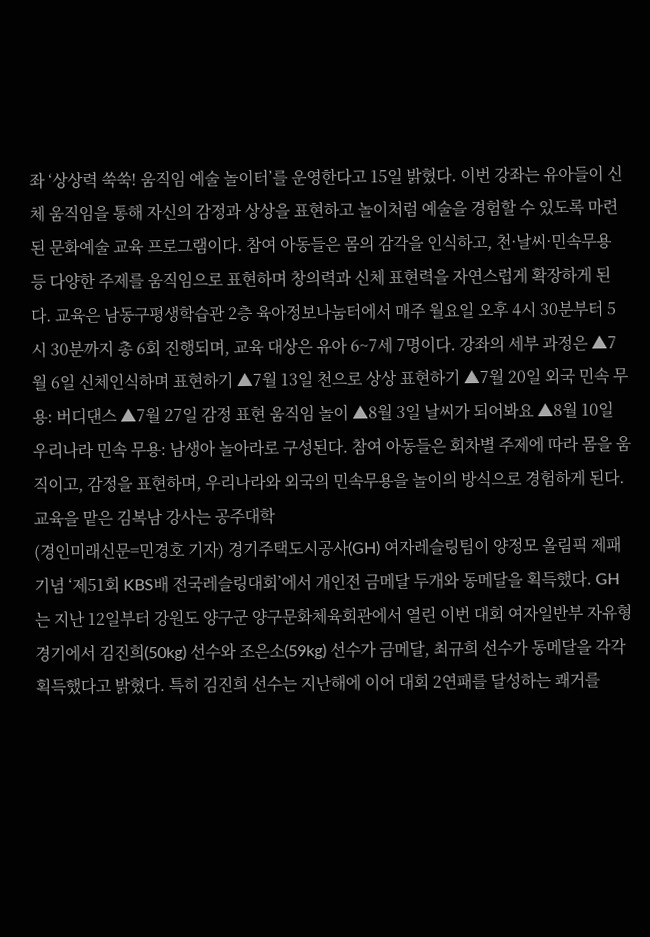좌 ‘상상력 쑥쑥! 움직임 예술 놀이터’를 운영한다고 15일 밝혔다. 이번 강좌는 유아들이 신체 움직임을 통해 자신의 감정과 상상을 표현하고 놀이처럼 예술을 경험할 수 있도록 마련된 문화예술 교육 프로그램이다. 참여 아동들은 몸의 감각을 인식하고, 천·날씨·민속무용 등 다양한 주제를 움직임으로 표현하며 창의력과 신체 표현력을 자연스럽게 확장하게 된다. 교육은 남동구평생학습관 2층 육아정보나눔터에서 매주 월요일 오후 4시 30분부터 5시 30분까지 총 6회 진행되며, 교육 대상은 유아 6~7세 7명이다. 강좌의 세부 과정은 ▲7월 6일 신체인식하며 표현하기 ▲7월 13일 천으로 상상 표현하기 ▲7월 20일 외국 민속 무용: 버디댄스 ▲7월 27일 감정 표현 움직임 놀이 ▲8월 3일 날씨가 되어봐요 ▲8월 10일 우리나라 민속 무용: 남생아 놀아라로 구성된다. 참여 아동들은 회차별 주제에 따라 몸을 움직이고, 감정을 표현하며, 우리나라와 외국의 민속무용을 놀이의 방식으로 경험하게 된다. 교육을 맡은 김복남 강사는 공주대학
(경인미래신문=민경호 기자) 경기주택도시공사(GH) 여자레슬링팀이 양정모 올림픽 제패 기념 ‘제51회 KBS배 전국레슬링대회’에서 개인전 금메달 두개와 동메달을 획득했다. GH는 지난 12일부터 강원도 양구군 양구문화체육회관에서 열린 이번 대회 여자일반부 자유형 경기에서 김진희(50kg) 선수와 조은소(59kg) 선수가 금메달, 최규희 선수가 동메달을 각각 획득했다고 밝혔다. 특히 김진희 선수는 지난해에 이어 대회 2연패를 달성하는 쾌거를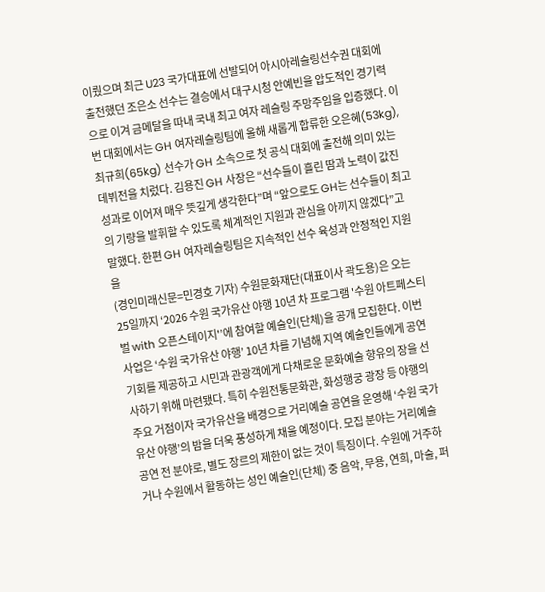이뤘으며 최근 U23 국가대표에 선발되어 아시아레슬링선수권 대회에 출전했던 조은소 선수는 결승에서 대구시청 안예빈을 압도적인 경기력으로 이겨 금메달을 따내 국내 최고 여자 레슬링 주망주임을 입증했다. 이번 대회에서는 GH 여자레슬링팀에 올해 새롭게 합류한 오은혜(53kg), 최규희(65kg) 선수가 GH 소속으로 첫 공식 대회에 출전해 의미 있는 데뷔전을 치렀다. 김용진 GH 사장은 “선수들이 흘린 땀과 노력이 값진 성과로 이어져 매우 뜻깊게 생각한다”며 “앞으로도 GH는 선수들이 최고의 기량을 발휘할 수 있도록 체계적인 지원과 관심을 아끼지 않겠다”고 말했다. 한편 GH 여자레슬링팀은 지속적인 선수 육성과 안정적인 지원을
(경인미래신문=민경호 기자) 수원문화재단(대표이사 곽도용)은 오는 25일까지 ‘2026 수원 국가유산 야행 10년 차 프로그램 '수원 아트페스티벌 with 오픈스테이지'’에 참여할 예술인(단체)을 공개 모집한다. 이번 사업은 ‘수원 국가유산 야행’ 10년 차를 기념해 지역 예술인들에게 공연 기회를 제공하고 시민과 관광객에게 다채로운 문화예술 향유의 장을 선사하기 위해 마련됐다. 특히 수원전통문화관, 화성행궁 광장 등 야행의 주요 거점이자 국가유산을 배경으로 거리예술 공연을 운영해 ‘수원 국가유산 야행’의 밤을 더욱 풍성하게 채울 예정이다. 모집 분야는 거리예술 공연 전 분야로, 별도 장르의 제한이 없는 것이 특징이다. 수원에 거주하거나 수원에서 활동하는 성인 예술인(단체) 중 음악, 무용, 연희, 마술, 퍼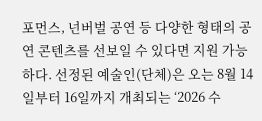포먼스, 넌버벌 공연 등 다양한 형태의 공연 콘텐츠를 선보일 수 있다면 지원 가능하다. 선정된 예술인(단체)은 오는 8월 14일부터 16일까지 개최되는 ‘2026 수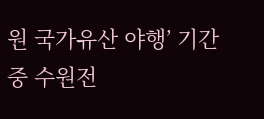원 국가유산 야행’ 기간 중 수원전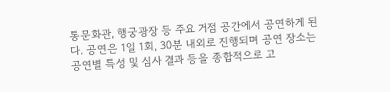통문화관, 행궁광장 등 주요 거점 공간에서 공연하게 된다. 공연은 1일 1회, 30분 내외로 진행되며 공연 장소는 공연별 특성 및 심사 결과 등을 종합적으로 고